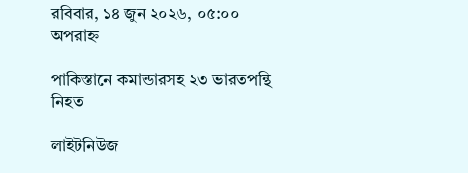রবিবার, ১৪ জুন ২০২৬, ০৫:০০ অপরাহ্ন

পাকিস্তানে কমান্ডারসহ ২৩ ভারতপন্থি নিহত

লাইটনিউজ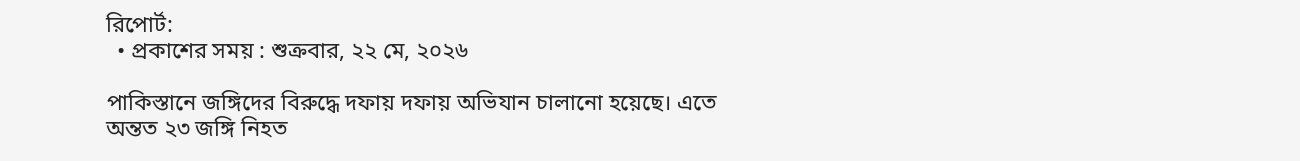রিপোর্ট:
  • প্রকাশের সময় : শুক্রবার, ২২ মে, ২০২৬

পাকিস্তানে জঙ্গিদের বিরুদ্ধে দফায় দফায় অভিযান চালানো হয়েছে। এতে অন্তত ২৩ জঙ্গি নিহত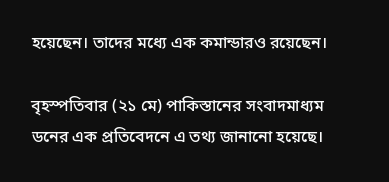হয়েছেন। তাদের মধ্যে এক কমান্ডারও রয়েছেন।

বৃহস্পতিবার (২১ মে) পাকিস্তানের সংবাদমাধ্যম ডনের এক প্রতিবেদনে এ তথ্য জানানো হয়েছে।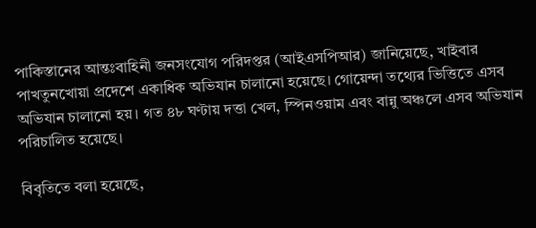পাকিস্তানের আন্তঃবাহিনী জনসংযোগ পরিদপ্তর (আইএসপিআর) জানিয়েছে, খাইবার পাখতুনখোয়া প্রদেশে একাধিক অভিযান চালানো হয়েছে। গোয়েন্দা তথ্যের ভিত্তিতে এসব অভিযান চালানো হয়। গত ৪৮ ঘণ্টায় দত্তা খেল, স্পিনওয়াম এবং বান্নু অঞ্চলে এসব অভিযান পরিচালিত হয়েছে।

বিবৃতিতে বলা হয়েছে,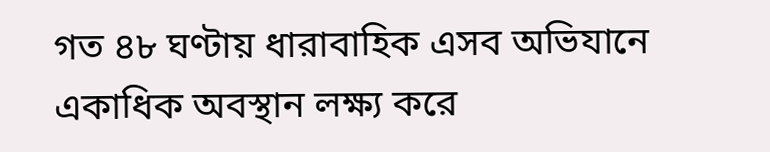গত ৪৮ ঘণ্টায় ধারাবাহিক এসব অভিযানে একাধিক অবস্থান লক্ষ্য করে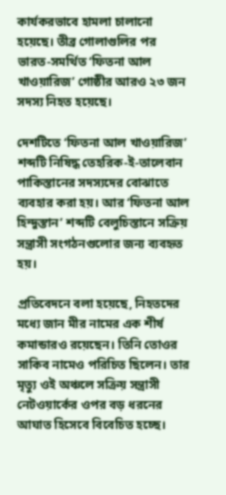কার্যকরভাবে হামলা চালানো হয়েছে। তীব্র গোলাগুলির পর ভারত-সমর্থিত ‘ফিতনা আল খাওয়ারিজ’ গোষ্ঠীর আরও ২৩ জন সদস্য নিহত হয়েছে।

দেশটিতে ‘ফিতনা আল খাওয়ারিজ’ শব্দটি নিষিদ্ধ তেহরিক-ই-তালেবান পাকিস্তানের সদস্যদের বোঝাতে ব্যবহার করা হয়। আর ‘ফিতনা আল হিন্দুস্তান’ শব্দটি বেলুচিস্তানে সক্রিয় সন্ত্রাসী সংগঠনগুলোর জন্য ব্যবহৃত হয়।

প্রতিবেদনে বলা হয়েছে, নিহতদের মধ্যে জান মীর নামের এক শীর্ষ কমান্ডারও রয়েছেন। তিনি তোওর সাকিব নামেও পরিচিত ছিলেন। তার মৃত্যু ওই অঞ্চলে সক্রিয় সন্ত্রাসী নেটওয়ার্কের ওপর বড় ধরনের আঘাত হিসেবে বিবেচিত হচ্ছে।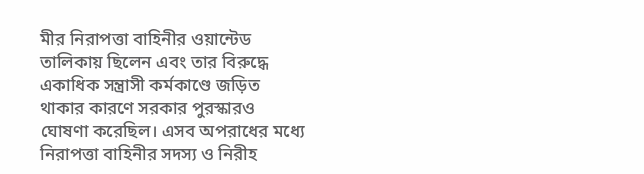মীর নিরাপত্তা বাহিনীর ওয়ান্টেড তালিকায় ছিলেন এবং তার বিরুদ্ধে একাধিক সন্ত্রাসী কর্মকাণ্ডে জড়িত থাকার কারণে সরকার পুরস্কারও ঘোষণা করেছিল। এসব অপরাধের মধ্যে নিরাপত্তা বাহিনীর সদস্য ও নিরীহ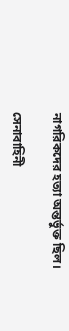নাগরিকদের হত্যা অন্তর্ভুক্ত ছিল।

সেনাবাহিনী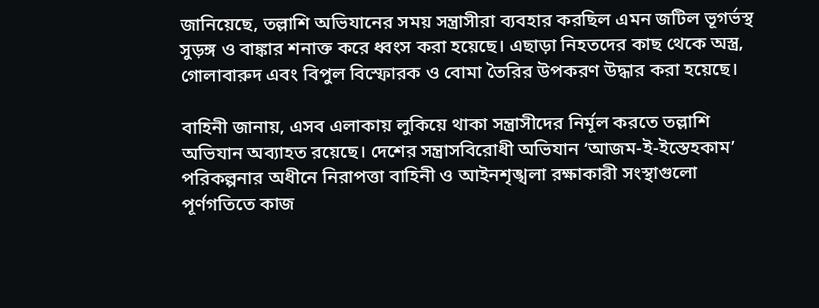জানিয়েছে, তল্লাশি অভিযানের সময় সন্ত্রাসীরা ব্যবহার করছিল এমন জটিল ভূগর্ভস্থ সুড়ঙ্গ ও বাঙ্কার শনাক্ত করে ধ্বংস করা হয়েছে। এছাড়া নিহতদের কাছ থেকে অস্ত্র, গোলাবারুদ এবং বিপুল বিস্ফোরক ও বোমা তৈরির উপকরণ উদ্ধার করা হয়েছে।

বাহিনী জানায়, এসব এলাকায় লুকিয়ে থাকা সন্ত্রাসীদের নির্মূল করতে তল্লাশি অভিযান অব্যাহত রয়েছে। দেশের সন্ত্রাসবিরোধী অভিযান ‘আজম-ই-ইস্তেহকাম’ পরিকল্পনার অধীনে নিরাপত্তা বাহিনী ও আইনশৃঙ্খলা রক্ষাকারী সংস্থাগুলো পূর্ণগতিতে কাজ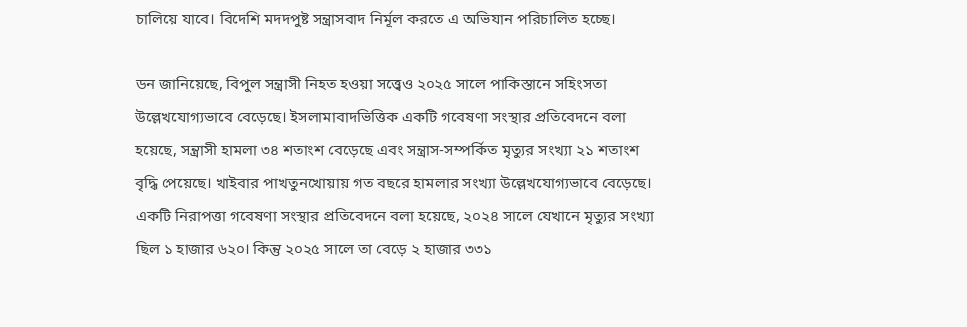চালিয়ে যাবে। বিদেশি মদদপুষ্ট সন্ত্রাসবাদ নির্মূল করতে এ অভিযান পরিচালিত হচ্ছে।

ডন জানিয়েছে, বিপুল সন্ত্রাসী নিহত হওয়া সত্ত্বেও ২০২৫ সালে পাকিস্তানে সহিংসতা উল্লেখযোগ্যভাবে বেড়েছে। ইসলামাবাদভিত্তিক একটি গবেষণা সংস্থার প্রতিবেদনে বলা হয়েছে, সন্ত্রাসী হামলা ৩৪ শতাংশ বেড়েছে এবং সন্ত্রাস-সম্পর্কিত মৃত্যুর সংখ্যা ২১ শতাংশ বৃদ্ধি পেয়েছে। খাইবার পাখতুনখোয়ায় গত বছরে হামলার সংখ্যা উল্লেখযোগ্যভাবে বেড়েছে। একটি নিরাপত্তা গবেষণা সংস্থার প্রতিবেদনে বলা হয়েছে, ২০২৪ সালে যেখানে মৃত্যুর সংখ্যা ছিল ১ হাজার ৬২০। কিন্তু ২০২৫ সালে তা বেড়ে ২ হাজার ৩৩১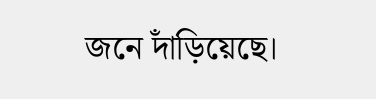জনে দাঁড়িয়েছে।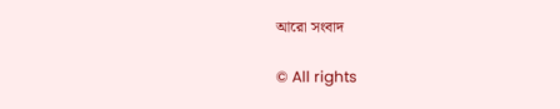আরো সংবাদ

© All rights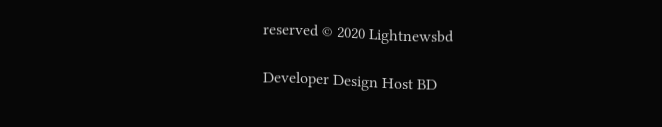reserved © 2020 Lightnewsbd

Developer Design Host BD